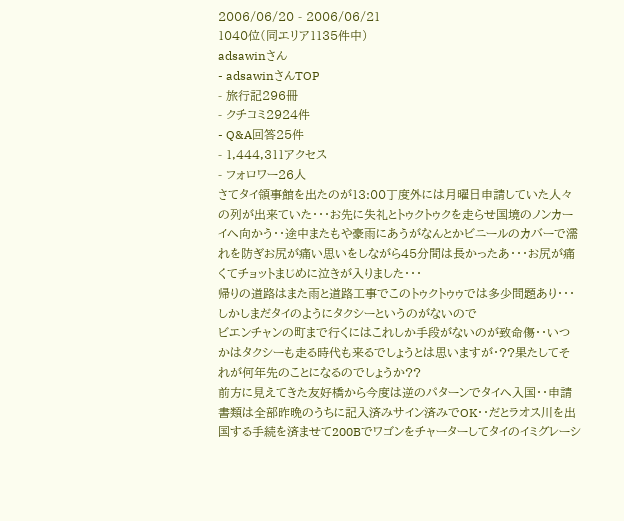2006/06/20 - 2006/06/21
1040位(同エリア1135件中)
adsawinさん
- adsawinさんTOP
- 旅行記296冊
- クチコミ2924件
- Q&A回答25件
- 1,444,311アクセス
- フォロワー26人
さてタイ領事館を出たのが13:00丁度外には月曜日申請していた人々の列が出来ていた・・・お先に失礼とトゥクトゥクを走らせ国境のノンカーイへ向かう・・途中またもや豪雨にあうがなんとかビニールのカバーで濡れを防ぎお尻が痛い思いをしながら45分間は長かったあ・・・お尻が痛くてチョットまじめに泣きが入りました・・・
帰りの道路はまた雨と道路工事でこのトゥクトゥゥでは多少問題あり・・・しかしまだタイのようにタクシーというのがないので
ビエンチャンの町まで行くにはこれしか手段がないのが致命傷・・いつかはタクシーも走る時代も来るでしょうとは思いますが・??果たしてそれが何年先のことになるのでしょうか??
前方に見えてきた友好橋から今度は逆のパターンでタイへ入国・・申請書類は全部昨晩のうちに記入済みサイン済みでOK・・だとラオス川を出国する手続を済ませて200Bでワゴンをチャーターしてタイのイミグレーシ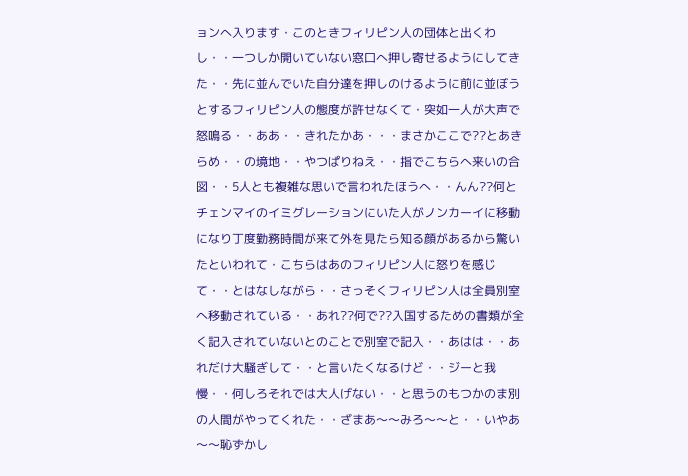ョンへ入ります・このときフィリピン人の団体と出くわし・・一つしか開いていない窓口へ押し寄せるようにしてきた・・先に並んでいた自分達を押しのけるように前に並ぼうとするフィリピン人の態度が許せなくて・突如一人が大声で怒鳴る・・ああ・・きれたかあ・・・まさかここで??とあきらめ・・の境地・・やつぱりねえ・・指でこちらへ来いの合図・・5人とも複雑な思いで言われたほうへ・・んん??何とチェンマイのイミグレーションにいた人がノンカーイに移動になり丁度勤務時間が来て外を見たら知る顔があるから驚いたといわれて・こちらはあのフィリピン人に怒りを感じて・・とはなしながら・・さっそくフィリピン人は全員別室へ移動されている・・あれ??何で??入国するための書類が全く記入されていないとのことで別室で記入・・あはは・・あれだけ大騒ぎして・・と言いたくなるけど・・ジーと我慢・・何しろそれでは大人げない・・と思うのもつかのま別の人間がやってくれた・・ざまあ〜〜みろ〜〜と・・いやあ〜〜恥ずかし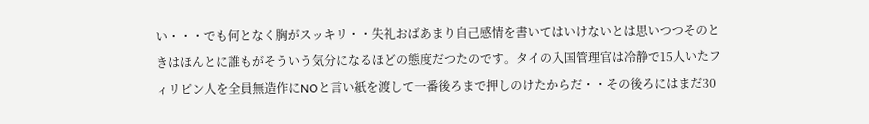い・・・でも何となく胸がスッキリ・・失礼おばあまり自己感情を書いてはいけないとは思いつつそのときはほんとに誰もがそういう気分になるほどの態度だつたのです。タイの入国管理官は冷静で15人いたフィリピン人を全員無造作にNOと言い紙を渡して一番後ろまで押しのけたからだ・・その後ろにはまだ30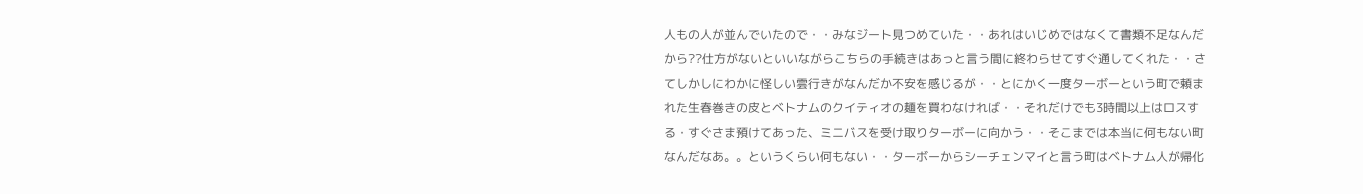人もの人が並んでいたので・・みなジート見つめていた・・あれはいじめではなくて書類不足なんだから??仕方がないといいながらこちらの手続きはあっと言う間に終わらせてすぐ通してくれた・・さてしかしにわかに怪しい雲行きがなんだか不安を感じるが・・とにかく一度ターボーという町で頼まれた生春巻きの皮とベトナムのクイティオの麺を買わなければ・・それだけでも3時間以上はロスする・すぐさま預けてあった、ミニバスを受け取りターボーに向かう・・そこまでは本当に何もない町なんだなあ。。というくらい何もない・・ターボーからシーチェンマイと言う町はベトナム人が帰化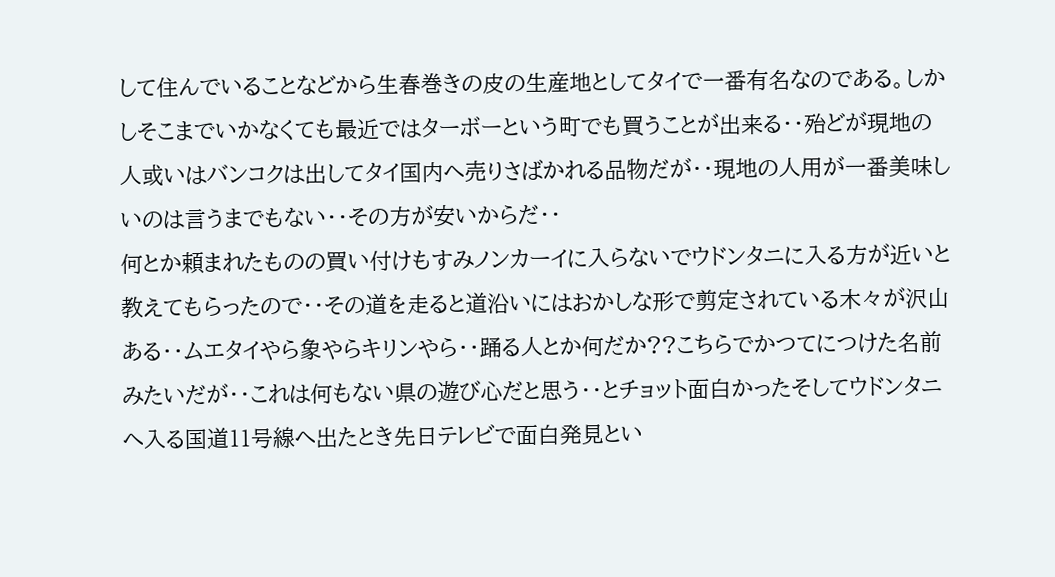して住んでいることなどから生春巻きの皮の生産地としてタイで一番有名なのである。しかしそこまでいかなくても最近ではターボーという町でも買うことが出来る・・殆どが現地の人或いはバンコクは出してタイ国内へ売りさばかれる品物だが・・現地の人用が一番美味しいのは言うまでもない・・その方が安いからだ・・
何とか頼まれたものの買い付けもすみノンカーイに入らないでウドンタニに入る方が近いと教えてもらったので・・その道を走ると道沿いにはおかしな形で剪定されている木々が沢山ある・・ムエタイやら象やらキリンやら・・踊る人とか何だか??こちらでかつてにつけた名前みたいだが・・これは何もない県の遊び心だと思う・・とチョット面白かったそしてウドンタニへ入る国道11号線へ出たとき先日テレビで面白発見とい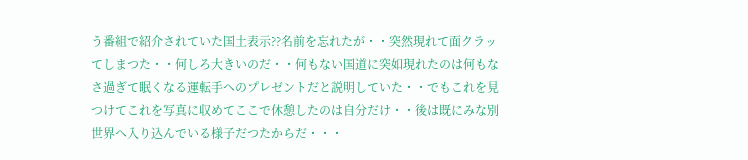う番組で紹介されていた国土表示??名前を忘れたが・・突然現れて面クラッてしまつた・・何しろ大きいのだ・・何もない国道に突如現れたのは何もなさ過ぎて眠くなる運転手へのプレゼントだと説明していた・・でもこれを見つけてこれを写真に収めてここで休憩したのは自分だけ・・後は既にみな別世界へ入り込んでいる様子だつたからだ・・・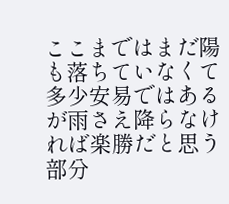ここまではまだ陽も落ちていなくて多少安易ではあるが雨さえ降らなければ楽勝だと思う部分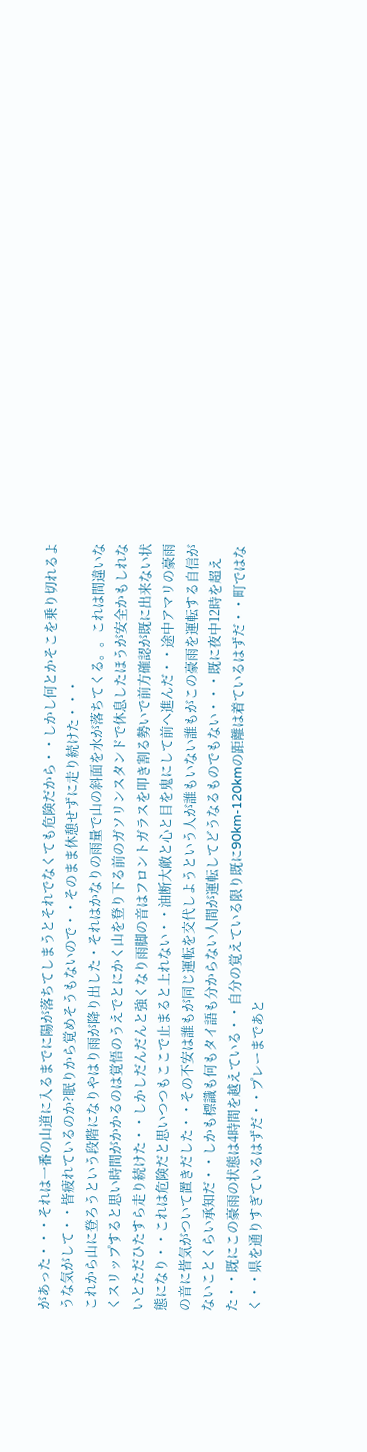があった・・・それは一番の山道に入るまでに陽が落ちてしまうとそれでなくても危険だから・・しかし何とかそこを乗り切れるような気がして・・皆疲れているのか?眠りから覚めそうもないので・・そのまま休憩せずに走り続けた・・・
これから山に登ろうという段階になりやはり雨が降り出した・それはかなりの雨量で山の斜面を水が落ちてくる。。これは間違いなくスリップすると思い時間がかかるのは覚悟のうえでとにかく山を登り下る前のガソリンスタンドで休息したほうが安全かもしれないとただひたすら走り続けた・・しかしだんだんと強くなり雨脚の音はフロントガラスを叩き割る勢いで前方確認が既に出来ない状態になり・・これは危険だと思いつつもここで止まると上れない・・油断大敵と心と目を鬼にして前へ進んだ・・途中アマリの豪雨の音に皆気がついて置きだした・・その不安は誰もが同じ運転を交代しようという人が誰もいない誰もがこの豪雨を運転する自信がないことくらい承知だ・・しかも標識も何もタイ語も分からない人間が運転してどうなるものでもない・・・既に夜中12時を超えた・・既にこの豪雨の状態は4時間を越えている・・自分の覚えている限り既に90km-120kmの距離は着ているはずだ・・町ではなく・・県を通りすぎているはずだ・・プレーまであと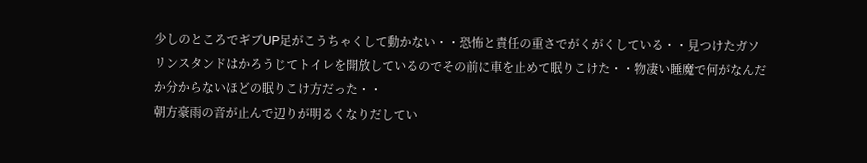少しのところでギブUP足がこうちゃくして動かない・・恐怖と責任の重さでがくがくしている・・見つけたガソリンスタンドはかろうじてトイレを開放しているのでその前に車を止めて眠りこけた・・物凄い睡魔で何がなんだか分からないほどの眠りこけ方だった・・
朝方豪雨の音が止んで辺りが明るくなりだしてい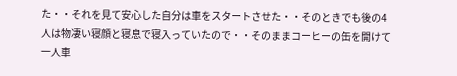た・・それを見て安心した自分は車をスタートさせた・・そのときでも後の4人は物凄い寝顔と寝息で寝入っていたので・・そのままコーヒーの缶を開けて一人車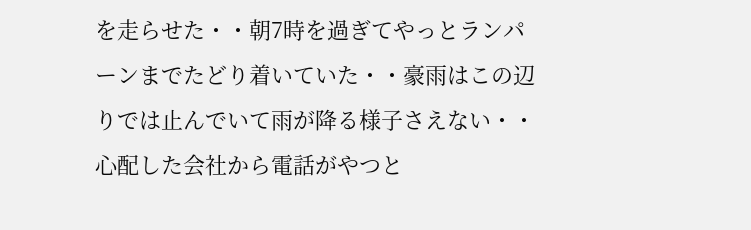を走らせた・・朝7時を過ぎてやっとランパーンまでたどり着いていた・・豪雨はこの辺りでは止んでいて雨が降る様子さえない・・心配した会社から電話がやつと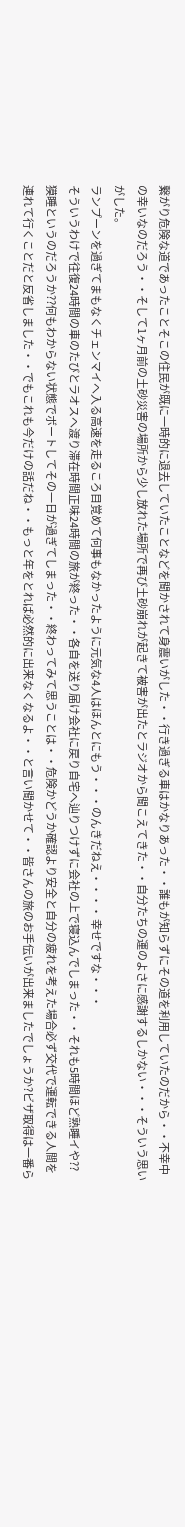繋がり危険な道であったことそこの住民が既に一時的に退去していたことなどを聞かされて身震いがした・・行き過ぎる車はかなりあった・・誰もが知らずにその道を利用していたのだから・・不幸中の幸いなのだろう・・そして1ヶ月前の土砂災害の場所から少し放れた場所で再び土砂崩れが起きて被害が出たとラジオから聞こえてきた・・自分たちの運のよさに感謝するしかない・・・そういう思いがした。
ランプーンを過ぎてまもなくチェンマイへ入る高速を走るころ目覚めて何事もなかったように元気な4人はほんとにもう・・・のんきだねえ・・・・ 幸せですな・・・
そういうわけで往復24時間の車のたびとラオスへ渡り滞在時間正味24時間の旅が終った・・各自を送り届け会社に戻り自宅へ辿りつけずに会社の上で寝込んでしまった・・それも5時間ほど熟睡イや??獏睡というのだろうか??何もわからない状態でボートしてその一日が過ぎてしまった・・終わってみて思うことは・・危険かどうか確認より安全と自分の疲れを考えた場合必ず交代で運転できる人間を連れて行くことだと反省しました・・でもこれも今だけの話だね・・もっと年をとれば必然的に出来なくなるよ・・と言い聞かせて・・皆さんの旅のお手伝いが出来ましたでしょうか?ビザ取得は一番ら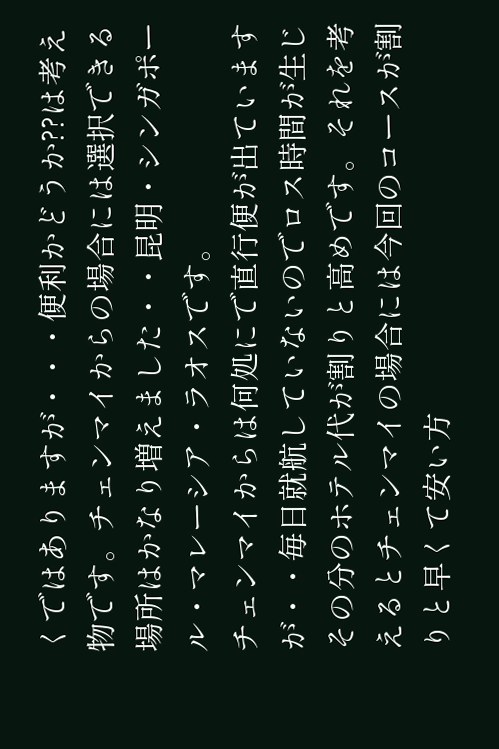くではありますが・・・便利かどうか??は考え物です。チェンマイからの場合には選択できる場所はかなり増えました・・昆明・シンガポール・マレーシア・ラオスです。
チェンマイからは何処にで直行便が出ていますが・・毎日就航していないのでロス時間が生じその分のホテル代が割りと高めです。それを考えるとチェンマイの場合には今回のコースが割りと早くて安い方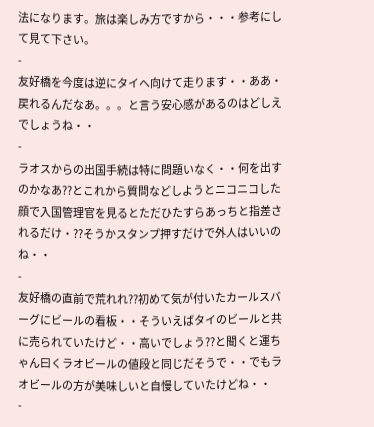法になります。旅は楽しみ方ですから・・・参考にして見て下さい。
-
友好橋を今度は逆にタイへ向けて走ります・・ああ・戻れるんだなあ。。。と言う安心感があるのはどしえでしょうね・・
-
ラオスからの出国手続は特に問題いなく・・何を出すのかなあ??とこれから質問などしようとニコニコした顔で入国管理官を見るとただひたすらあっちと指差されるだけ・??そうかスタンプ押すだけで外人はいいのね・・
-
友好橋の直前で荒れれ??初めて気が付いたカールスバーグにビールの看板・・そういえばタイのビールと共に売られていたけど・・高いでしょう??と聞くと運ちゃん曰くラオビールの値段と同じだそうで・・でもラオビールの方が美味しいと自慢していたけどね・・
-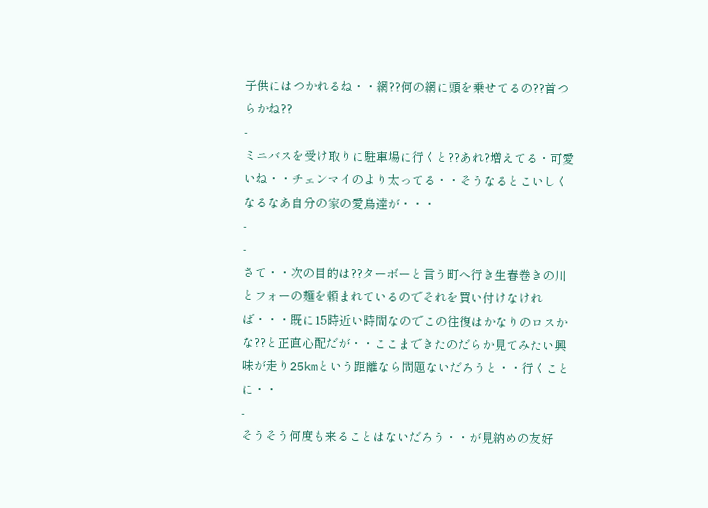子供にはつかれるね・・網??何の網に頭を乗せてるの??首つらかね??
-
ミニバスを受け取りに駐車場に行くと??あれ?増えてる・可愛いね・・チェンマイのより太ってる・・そうなるとこいしくなるなあ自分の家の愛鳥達が・・・
-
-
さて・・次の目的は??ターボーと言う町へ行き生春巻きの川とフォーの麺を頼まれているのでそれを買い付けなければ・・・既に15時近い時間なのでこの往復はかなりのロスかな??と正直心配だが・・ここまできたのだらか見てみたい興味が走り25kmという距離なら問題ないだろうと・・行くことに・・
-
そうそう何度も来ることはないだろう・・が見納めの友好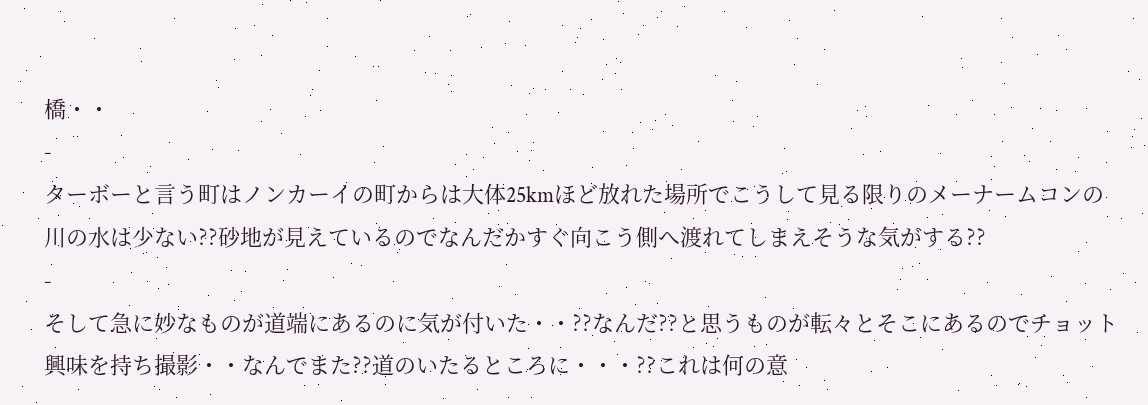橋・・
-
ターボーと言う町はノンカーイの町からは大体25kmほど放れた場所でこうして見る限りのメーナームコンの川の水は少ない??砂地が見えているのでなんだかすぐ向こう側へ渡れてしまえそうな気がする??
-
そして急に妙なものが道端にあるのに気が付いた・・??なんだ??と思うものが転々とそこにあるのでチョット興味を持ち撮影・・なんでまた??道のいたるところに・・・??これは何の意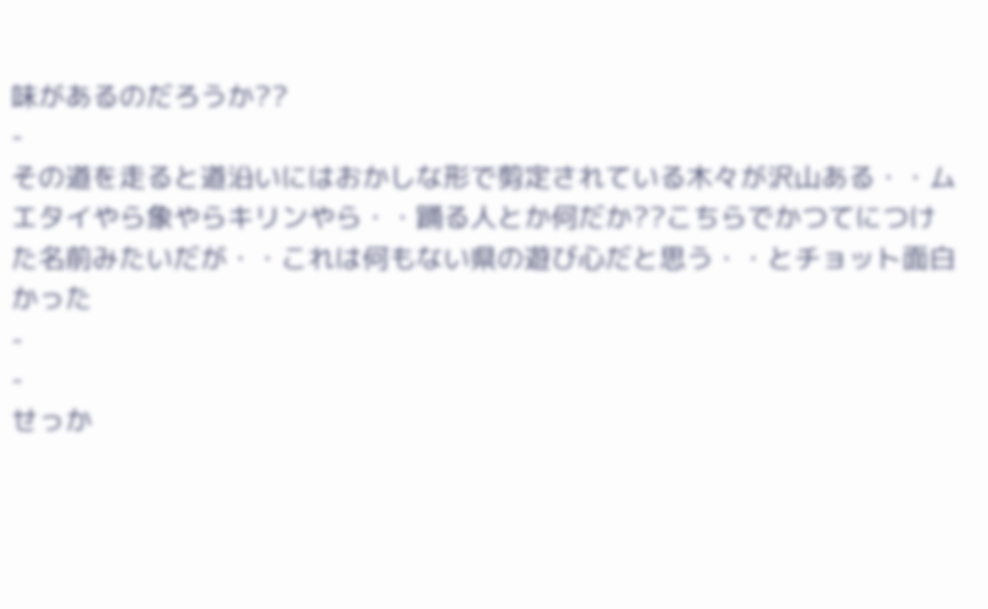味があるのだろうか??
-
その道を走ると道沿いにはおかしな形で剪定されている木々が沢山ある・・ムエタイやら象やらキリンやら・・踊る人とか何だか??こちらでかつてにつけた名前みたいだが・・これは何もない県の遊び心だと思う・・とチョット面白かった
-
-
せっか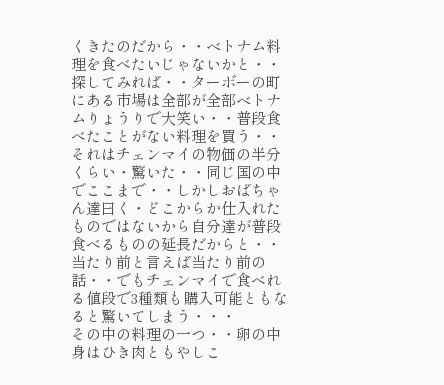くきたのだから・・ベトナム料理を食べたいじゃないかと・・探してみれば・・ターボーの町にある市場は全部が全部ベトナムりょうりで大笑い・・普段食べたことがない料理を買う・・それはチェンマイの物価の半分くらい・驚いた・・同じ国の中でここまで・・しかしおばちゃん達曰く・どこからか仕入れたものではないから自分達が普段食べるものの延長だからと・・当たり前と言えば当たり前の話・・でもチェンマイで食べれる値段で3種類も購入可能ともなると驚いてしまう・・・
その中の料理の一つ・・卵の中身はひき肉ともやしこ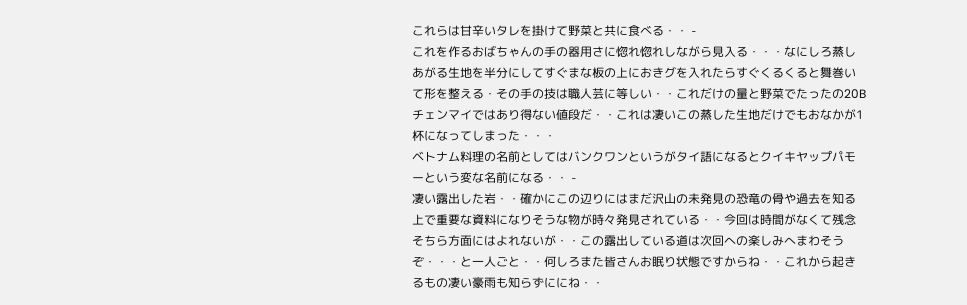これらは甘辛いタレを掛けて野菜と共に食べる・・ -
これを作るおばちゃんの手の器用さに惚れ惚れしながら見入る・・・なにしろ蒸しあがる生地を半分にしてすぐまな板の上におきグを入れたらすぐくるくると舞巻いて形を整える・その手の技は職人芸に等しい・・これだけの量と野菜でたったの20Bチェンマイではあり得ない値段だ・・これは凄いこの蒸した生地だけでもおなかが1杯になってしまった・・・
ベトナム料理の名前としてはバンクワンというがタイ語になるとクイキヤップパモーという変な名前になる・・ -
凄い露出した岩・・確かにこの辺りにはまだ沢山の未発見の恐竜の骨や過去を知る上で重要な資料になりそうな物が時々発見されている・・今回は時間がなくて残念そちら方面にはよれないが・・この露出している道は次回への楽しみへまわそうぞ・・・と一人ごと・・何しろまた皆さんお眠り状態ですからね・・これから起きるもの凄い豪雨も知らずににね・・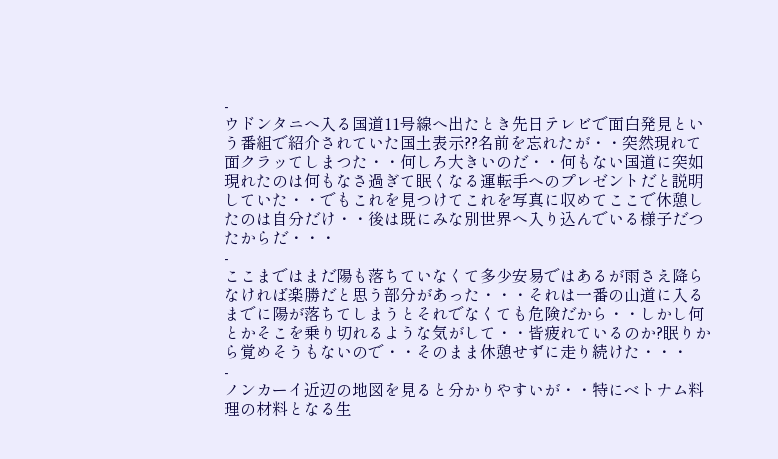-
ウドンタニへ入る国道11号線へ出たとき先日テレビで面白発見という番組で紹介されていた国土表示??名前を忘れたが・・突然現れて面クラッてしまつた・・何しろ大きいのだ・・何もない国道に突如現れたのは何もなさ過ぎて眠くなる運転手へのプレゼントだと説明していた・・でもこれを見つけてこれを写真に収めてここで休憩したのは自分だけ・・後は既にみな別世界へ入り込んでいる様子だつたからだ・・・
-
ここまではまだ陽も落ちていなくて多少安易ではあるが雨さえ降らなければ楽勝だと思う部分があった・・・それは一番の山道に入るまでに陽が落ちてしまうとそれでなくても危険だから・・しかし何とかそこを乗り切れるような気がして・・皆疲れているのか?眠りから覚めそうもないので・・そのまま休憩せずに走り続けた・・・
-
ノンカーイ近辺の地図を見ると分かりやすいが・・特にベトナム料理の材料となる生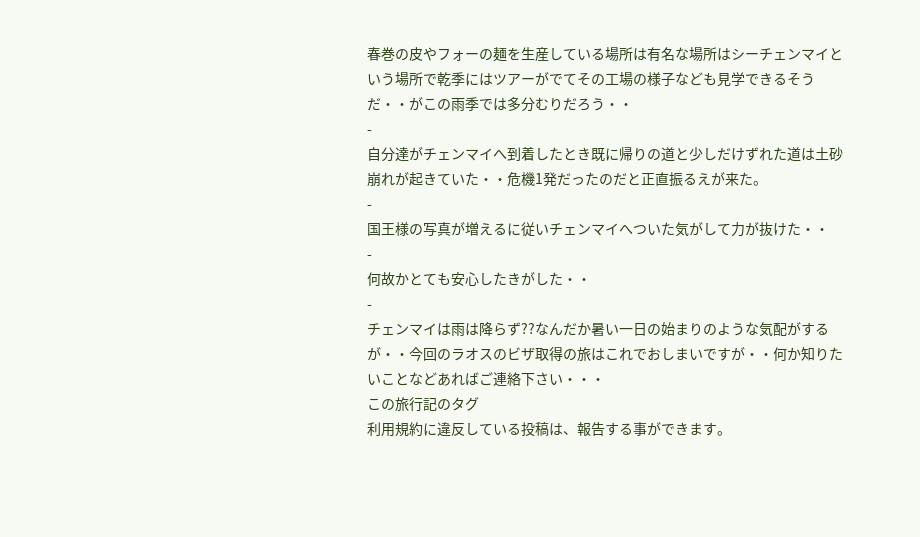春巻の皮やフォーの麺を生産している場所は有名な場所はシーチェンマイという場所で乾季にはツアーがでてその工場の様子なども見学できるそうだ・・がこの雨季では多分むりだろう・・
-
自分達がチェンマイへ到着したとき既に帰りの道と少しだけずれた道は土砂崩れが起きていた・・危機1発だったのだと正直振るえが来た。
-
国王様の写真が増えるに従いチェンマイへついた気がして力が抜けた・・
-
何故かとても安心したきがした・・
-
チェンマイは雨は降らず??なんだか暑い一日の始まりのような気配がするが・・今回のラオスのビザ取得の旅はこれでおしまいですが・・何か知りたいことなどあればご連絡下さい・・・
この旅行記のタグ
利用規約に違反している投稿は、報告する事ができます。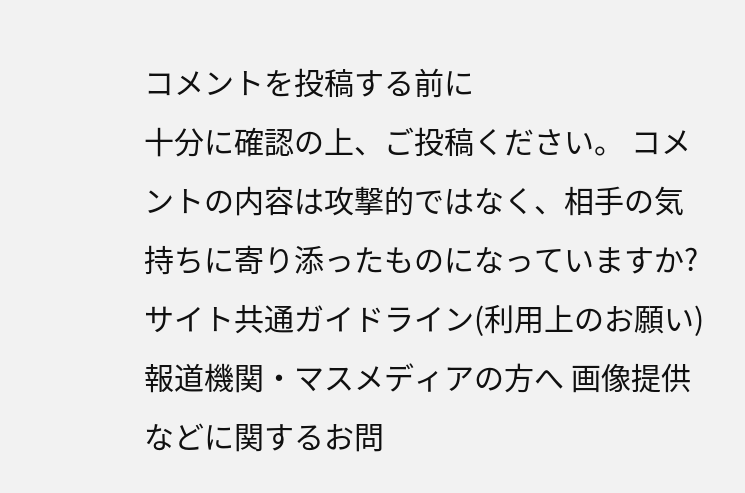コメントを投稿する前に
十分に確認の上、ご投稿ください。 コメントの内容は攻撃的ではなく、相手の気持ちに寄り添ったものになっていますか?
サイト共通ガイドライン(利用上のお願い)報道機関・マスメディアの方へ 画像提供などに関するお問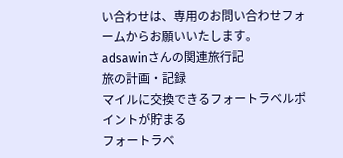い合わせは、専用のお問い合わせフォームからお願いいたします。
adsawinさんの関連旅行記
旅の計画・記録
マイルに交換できるフォートラベルポイントが貯まる
フォートラベ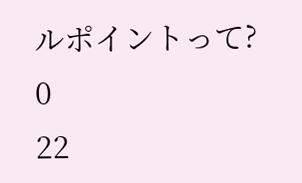ルポイントって?
0
22